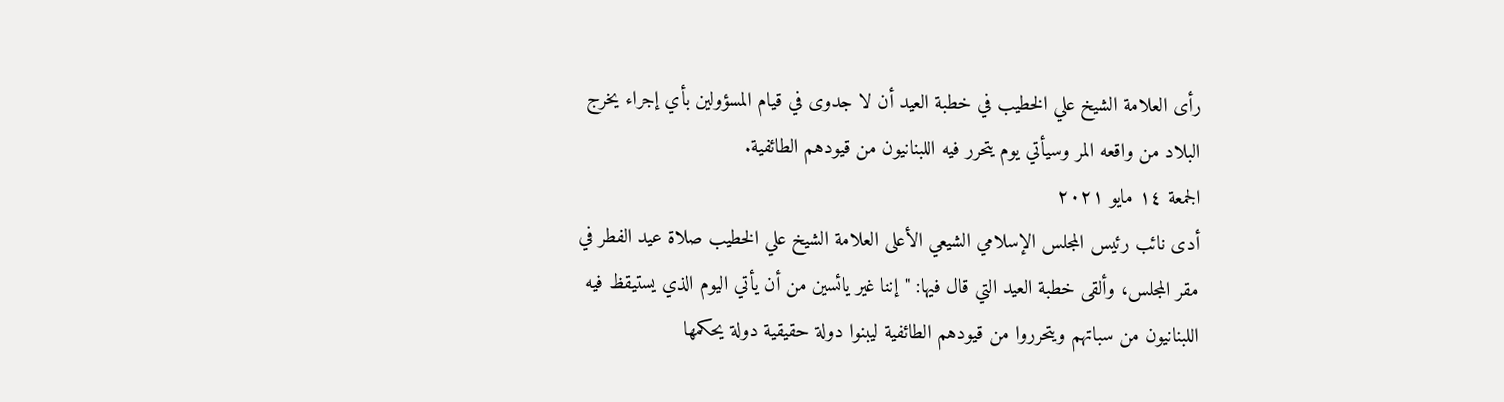رأى العلامة الشيخ علي الخطيب في خطبة العيد أن لا جدوى في قيام المسؤولين بأي إجراء يخرج البلاد من واقعه المر وسيأتي يوم يتحرر فيه اللبنانيون من قيودهم الطائفية.
الجمعة ١٤ مايو ٢٠٢١
أدى نائب رئيس المجلس الإسلامي الشيعي الأعلى العلامة الشيخ علي الخطيب صلاة عيد الفطر في مقر المجلس، وألقى خطبة العيد التي قال فيها: "إننا غير يائسين من أن يأتي اليوم الذي يستيقظ فيه اللبنانيون من سباتهم ويتحرروا من قيودهم الطائفية ليبنوا دولة حقيقية دولة يحكمها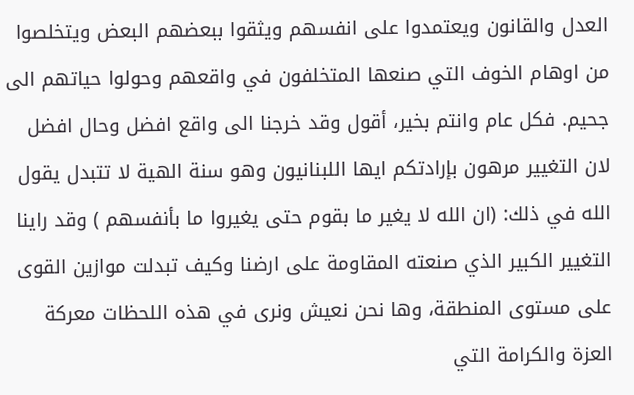العدل والقانون ويعتمدوا على انفسهم ويثقوا ببعضهم البعض ويتخلصوا من اوهام الخوف التي صنعها المتخلفون في واقعهم وحولوا حياتهم الى جحيم. فكل عام وانتم بخير، أقول وقد خرجنا الى واقع افضل وحال افضل لان التغيير مرهون بإرادتكم ايها اللبنانيون وهو سنة الهية لا تتبدل يقول الله في ذلك: (ان الله لا يغير ما بقوم حتى يغيروا ما بأنفسهم ) وقد راينا التغيير الكبير الذي صنعته المقاومة على ارضنا وكيف تبدلت موازين القوى على مستوى المنطقة، وها نحن نعيش ونرى في هذه اللحظات معركة العزة والكرامة التي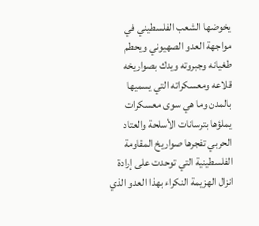يخوضها الشعب الفلسطيني في مواجهة العدو الصهيوني ويحطم طغيانه وجبروته ويدك بصواريخه قلاعه ومعسكراته التي يسميها بالمدن وما هي سوى معسكرات يملؤها بترسانات الأسلحة والعتاد الحربي تفجرها صواريخ المقاومة الفلسطينية التي توحدت على إرادة انزال الهزيمة النكراء بهذا العدو الذي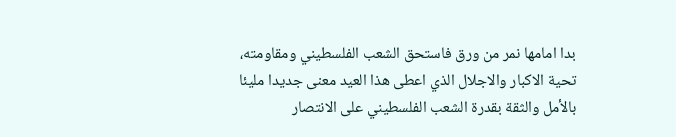بدا امامها نمر من ورق فاستحق الشعب الفلسطيني ومقاومته، تحية الاكبار والاجلال الذي اعطى هذا العيد معنى جديدا مليئا بالأمل والثقة بقدرة الشعب الفلسطيني على الانتصار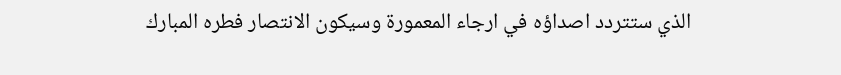الذي ستتردد اصداؤه في ارجاء المعمورة وسيكون الانتصار فطره المبارك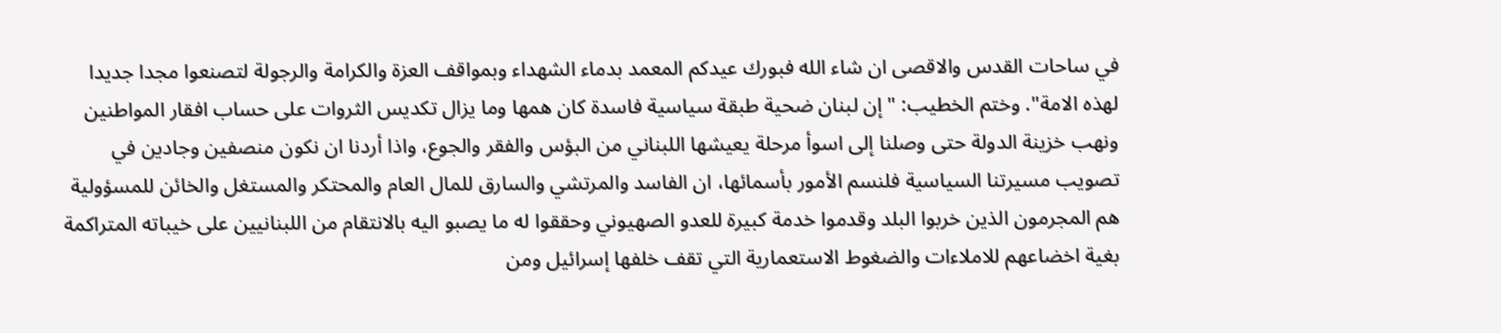في ساحات القدس والاقصى ان شاء الله فبورك عيدكم المعمد بدماء الشهداء وبمواقف العزة والكرامة والرجولة لتصنعوا مجدا جديدا لهذه الامة". وختم الخطيب: "إن لبنان ضحية طبقة سياسية فاسدة كان همها وما يزال تكديس الثروات على حساب افقار المواطنين ونهب خزينة الدولة حتى وصلنا إلى اسوأ مرحلة يعيشها اللبناني من البؤس والفقر والجوع، واذا أردنا ان نكون منصفين وجادين في تصويب مسيرتنا السياسية فلنسم الأمور بأسمائها، ان الفاسد والمرتشي والسارق للمال العام والمحتكر والمستغل والخائن للمسؤولية هم المجرمون الذين خربوا البلد وقدموا خدمة كبيرة للعدو الصهيوني وحققوا له ما يصبو اليه بالانتقام من اللبنانيين على خيباته المتراكمة بغية اخضاعهم للاملاءات والضغوط الاستعمارية التي تقف خلفها إسرائيل ومن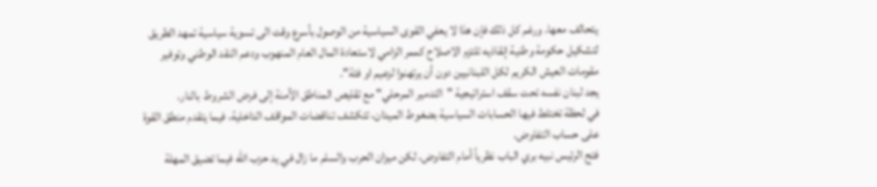يتحالف معها. ورغم كل ذلك فإن هذا لا يعفي القوى السياسية من الوصول بأسرع وقت الى تسوية سياسية تمهد الطريق لتشكيل حكومة وطنية إنقاذيه تلتزم الاصلاح كممر الزامي لاستعادة المال العام المنهوب ودعم النقد الوطني وتوفير مقومات العيش الكريم لكل اللبنانيين دون أن يرتهنوا لزعيم او فئة".
يجد لبنان نفسه تحت سقف استراتيجية "التدمير المرحلي" مع تقليص المناطق الآمنة إلى فرض الشروط بالنار.
في لحظة تختلط فيها الحسابات السياسية بضغوط الميدان، تتكشف تناقضات المواقف الداخلية، فيما يتقدم منطق القوة على حساب التفاوض.
فتح الرئيس نبيه بري الباب نظرياً أمام التفاوض، لكن ميزان الحرب والسلم ما زال في يد حزب الله فيما تضيق المهلة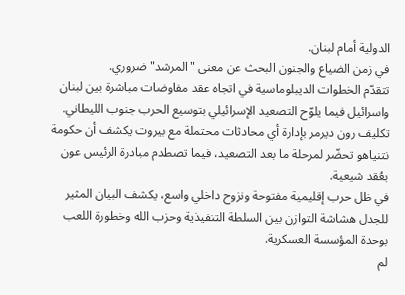الدولية أمام لبنان.
في زمن الضياع والجنون البحث عن معنى "المرشد" ضروري.
تتقدّم الخطوات الديبلوماسية في اتجاه عقد مفاوضات مباشرة بين لبنان واسرائيل فيما يلوّح التصعيد الإسرائيلي بتوسيع الحرب جنوب الليطاني.
تكليف رون ديرمر بإدارة أي محادثات محتملة مع بيروت يكشف أن حكومة نتنياهو تحضّر لمرحلة ما بعد التصعيد، فيما تصطدم مبادرة الرئيس عون بعُقد شيعية.
في ظل حرب إقليمية مفتوحة ونزوح داخلي واسع، يكشف البيان المثير للجدل هشاشة التوازن بين السلطة التنفيذية وحزب الله وخطورة اللعب بوحدة المؤسسة العسكرية.
لم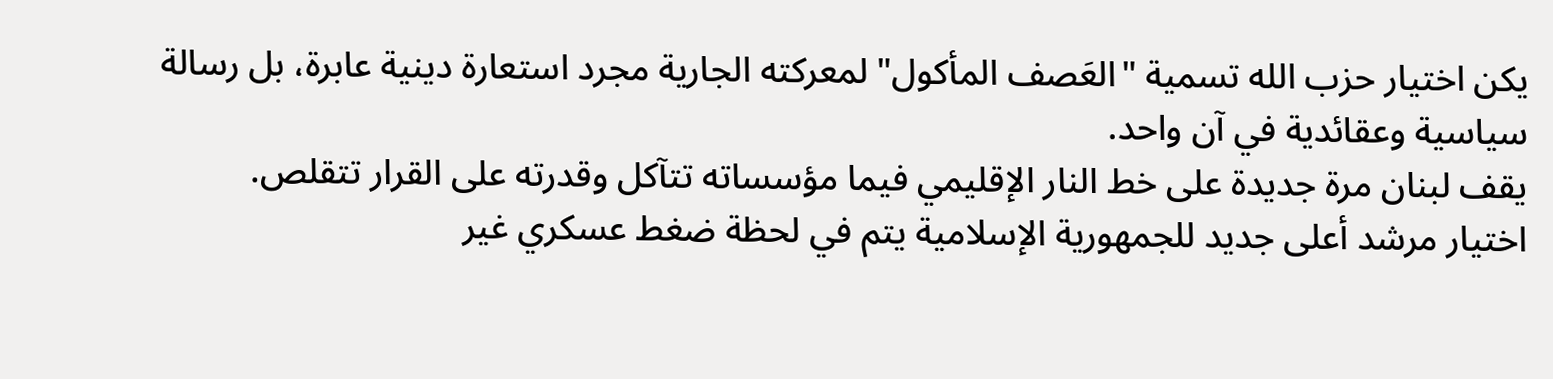يكن اختيار حزب الله تسمية "العَصف المأكول" لمعركته الجارية مجرد استعارة دينية عابرة، بل رسالة سياسية وعقائدية في آن واحد.
يقف لبنان مرة جديدة على خط النار الإقليمي فيما مؤسساته تتآكل وقدرته على القرار تتقلص.
اختيار مرشد أعلى جديد للجمهورية الإسلامية يتم في لحظة ضغط عسكري غير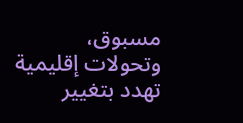مسبوق، وتحولات إقليمية تهدد بتغيير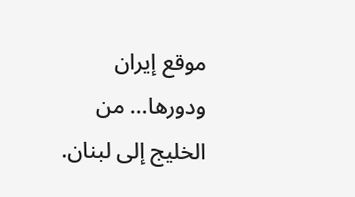موقع إيران ودورها… من الخليج إلى لبنان.